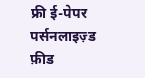फ्री ई-पेपर
पर्सनलाइज़्ड फ़ीड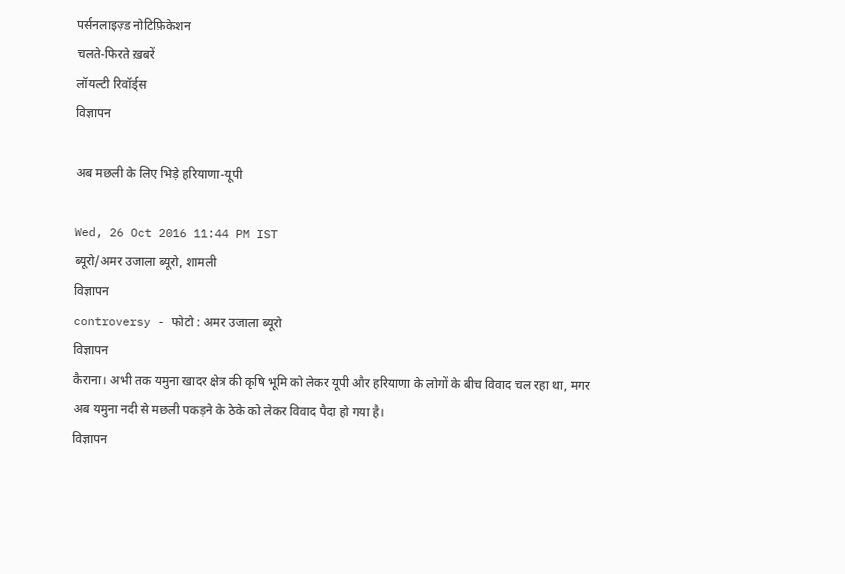पर्सनलाइज़्ड नोटिफ़िकेशन
चलते-फिरते ख़बरें
लॉयल्टी रिवॉर्ड्स
विज्ञापन

अब मछली के लिए भिड़े हरियाणा-यूपी

Wed, 26 Oct 2016 11:44 PM IST
ब्यूरो/अमर उजाला ब्यूरो, शामली
विज्ञापन
controversy - फोटो : अमर उजाला ब्यूरो
विज्ञापन
कैराना। अभी तक यमुना खादर क्षेत्र की कृषि भूमि को लेकर यूपी और हरियाणा के लोगों के बीच विवाद चल रहा था, मगर अब यमुना नदी से मछली पकड़ने के ठेके को लेकर विवाद पैदा हो गया है।
विज्ञापन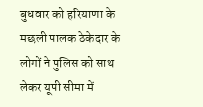बुधवार को हरियाणा के मछली पालक ठेकेदार के लोगों ने पुलिस को साथ लेकर यूपी सीमा में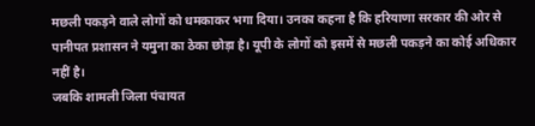मछली पकड़ने वाले लोगों को धमकाकर भगा दिया। उनका कहना है कि हरियाणा सरकार की ओर से पानीपत प्रशासन ने यमुना का ठेका छोड़ा है। यूपी के लोगों को इसमें से मछली पकड़ने का कोई अधिकार नहीं है।
जबकि शामली जिला पंचायत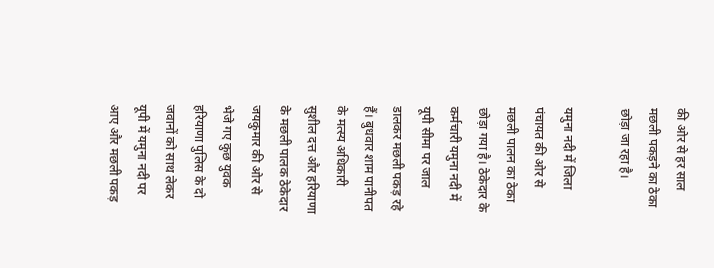की ओर से हर साल मछली पकड़ने का ठेका छोड़ा जा रहा है।

यमुना नदी में जिला पंचायत की ओर से मछली पालन का ठेका छोड़ा गया है। ठेकेदार के कर्मचारी यमुना नदी में यूपी सीमा पर जाल डालकर मछली पकड़ रहे हैं। बुधवार शाम पानीपत के मत्स्य अधिकारी सुशील दत्त और हरियाणा के मछली पालक ठेकेदार जयकुमार की ओर से भेजे गए कुछ युवक हरियाणा पुलिस के दो जवानों को साथ लेकर यूपी में यमुना नदी पर आए और मछली पकड़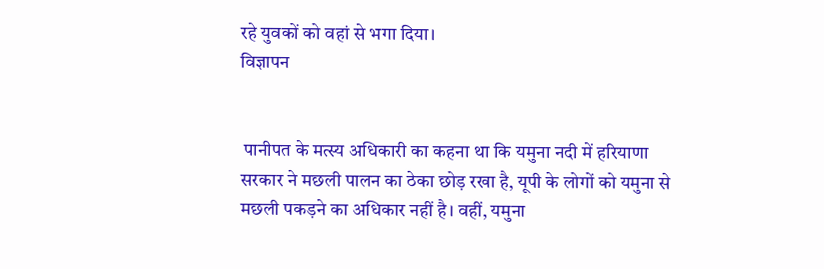रहे युवकों को वहां से भगा दिया।
विज्ञापन


 पानीपत के मत्स्य अधिकारी का कहना था कि यमुना नदी में हरियाणा सरकार ने मछली पालन का ठेका छोड़ रखा है, यूपी के लोगों को यमुना से मछली पकड़ने का अधिकार नहीं है। वहीं, यमुना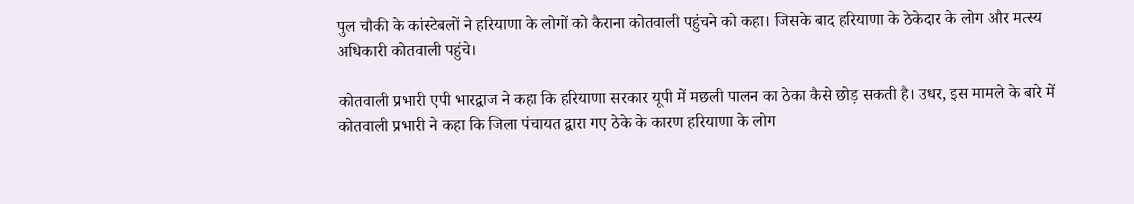पुल चौकी के कांस्टेबलों ने हरियाणा के लोगों को कैराना कोतवाली पहुंचने को कहा। जिसके बाद हरियाणा के ठेकेदार के लोग और मत्स्य अधिकारी कोतवाली पहुंचे।

कोतवाली प्रभारी एपी भारद्वाज ने कहा कि हरियाणा सरकार यूपी में मछली पालन का ठेका कैसे छोड़ सकती है। उधर, इस मामले के बारे में कोतवाली प्रभारी ने कहा कि जिला पंचायत द्वारा गए ठेके के कारण हरियाणा के लोग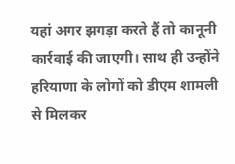यहां अगर झगड़ा करते हैं तो कानूनी कार्रवाई की जाएगी। साथ ही उन्होंने हरियाणा के लोगों को डीएम शामली से मिलकर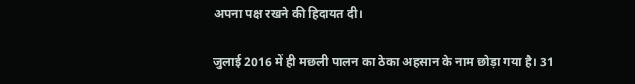अपना पक्ष रखने की हिदायत दी।

जुलाई 2016 में ही मछली पालन का ठेका अहसान के नाम छोड़ा गया है। 31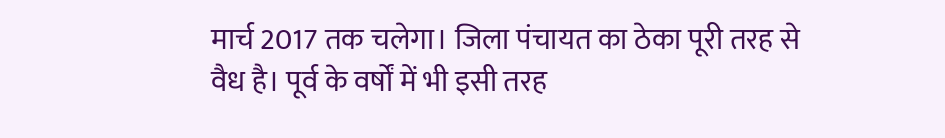मार्च 2017 तक चलेगा। जिला पंचायत का ठेका पूरी तरह से वैध है। पूर्व के वर्षों में भी इसी तरह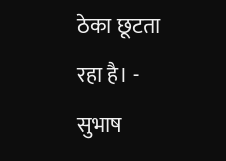ठेका छूटता रहा है। - सुभाष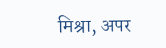मिश्रा, अपर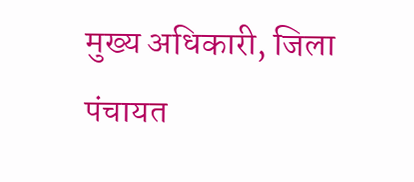मुख्य अधिकारी, जिला पंचायत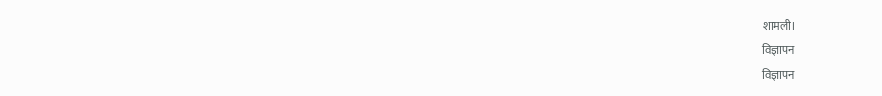शामली।
विज्ञापन
विज्ञापन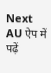Next
AU ऐप में पढ़ें